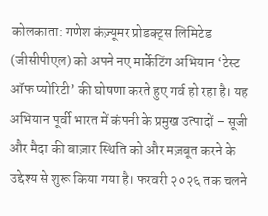कोलकाता: गणेश कंज़्यूमर प्रोडक्ट्स लिमिटेड (जीसीपीएल) को अपने नए मार्केटिंग अभियान ‘टेस्ट ऑफ प्योरिटी’ की घोषणा करते हुए गर्व हो रहा है। यह अभियान पूर्वी भारत में कंपनी के प्रमुख उत्पादों – सूजी और मैदा की बाज़ार स्थिति को और मज़बूत करने के उद्देश्य से शुरू किया गया है। फरवरी २०२६ तक चलने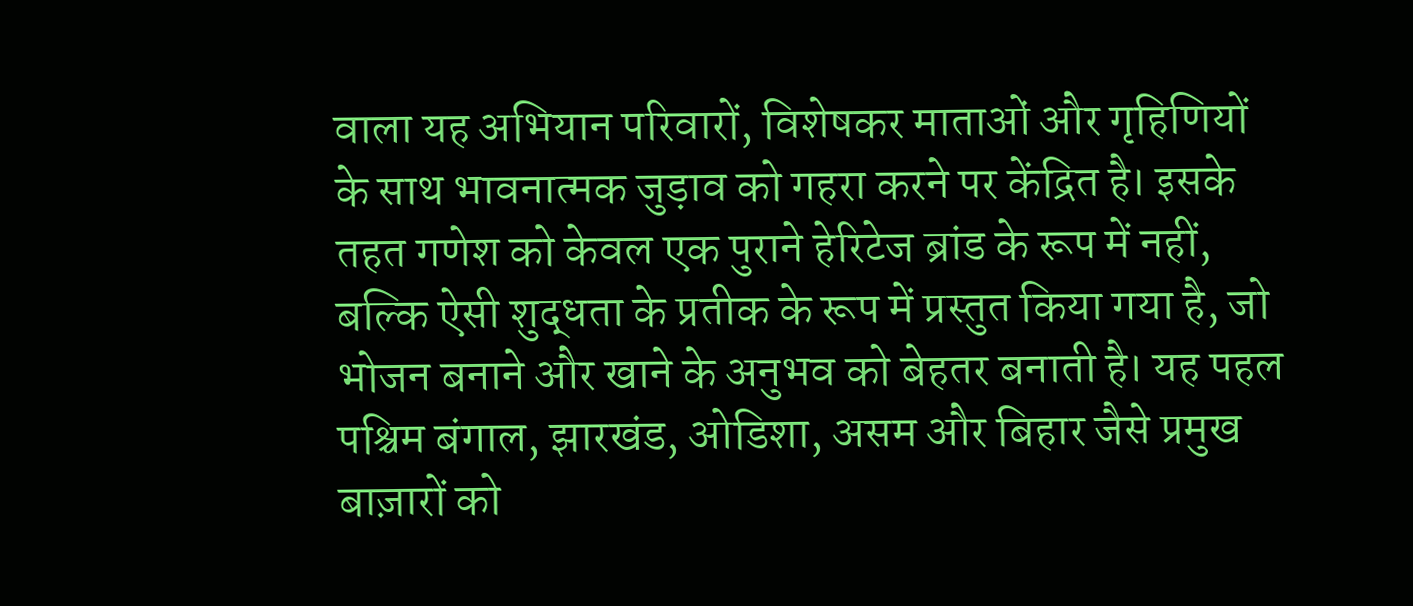वाला यह अभियान परिवारों, विशेषकर माताओं और गृहिणियों के साथ भावनात्मक जुड़ाव को गहरा करने पर केंद्रित है। इसके तहत गणेश को केवल एक पुराने हेरिटेज ब्रांड के रूप में नहीं, बल्कि ऐसी शुद्धता के प्रतीक के रूप में प्रस्तुत किया गया है, जो भोजन बनाने और खाने के अनुभव को बेहतर बनाती है। यह पहल पश्चिम बंगाल, झारखंड, ओडिशा, असम और बिहार जैसे प्रमुख बाज़ारों को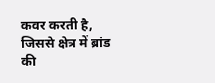कवर करती है, जिससे क्षेत्र में ब्रांड की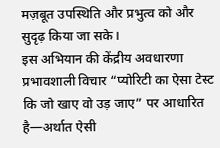मज़बूत उपस्थिति और प्रभुत्व को और सुदृढ़ किया जा सके।
इस अभियान की केंद्रीय अवधारणा प्रभावशाली विचार “प्योरिटी का ऐसा टेस्ट कि जो खाए वो उड़ जाए” पर आधारित है—अर्थात ऐसी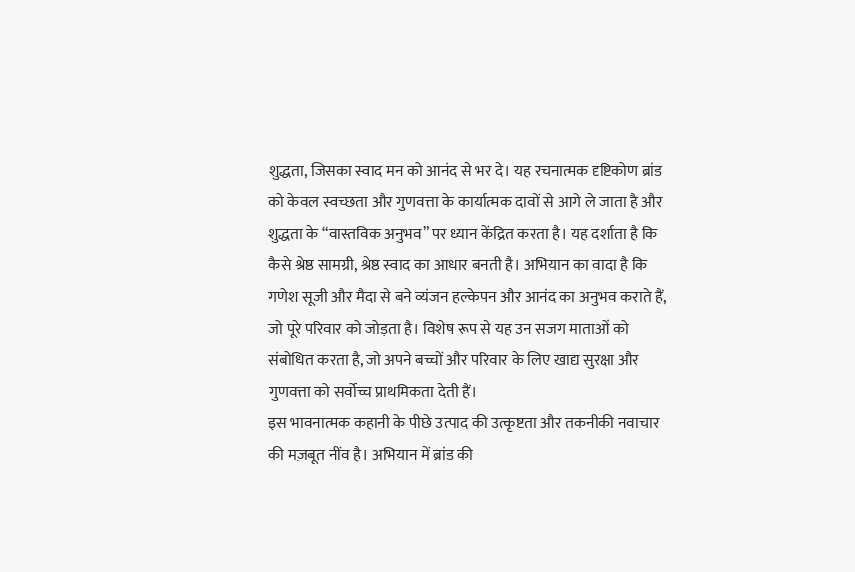शुद्धता, जिसका स्वाद मन को आनंद से भर दे। यह रचनात्मक दृष्टिकोण ब्रांड को केवल स्वच्छता और गुणवत्ता के कार्यात्मक दावों से आगे ले जाता है और शुद्धता के “वास्तविक अनुभव” पर ध्यान केंद्रित करता है। यह दर्शाता है कि कैसे श्रेष्ठ सामग्री, श्रेष्ठ स्वाद का आधार बनती है। अभियान का वादा है कि गणेश सूजी और मैदा से बने व्यंजन हल्केपन और आनंद का अनुभव कराते हैं, जो पूरे परिवार को जोड़ता है। विशेष रूप से यह उन सजग माताओं को संबोधित करता है, जो अपने बच्चों और परिवार के लिए खाद्य सुरक्षा और गुणवत्ता को सर्वोच्च प्राथमिकता देती हैं।
इस भावनात्मक कहानी के पीछे उत्पाद की उत्कृष्टता और तकनीकी नवाचार की मज़बूत नींव है। अभियान में ब्रांड की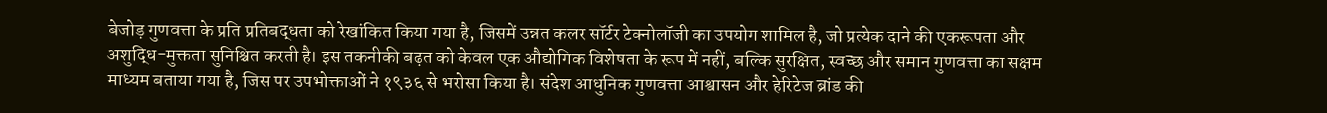बेजोड़ गुणवत्ता के प्रति प्रतिबद्धता को रेखांकित किया गया है, जिसमें उन्नत कलर सॉर्टर टेक्नोलॉजी का उपयोग शामिल है, जो प्रत्येक दाने की एकरूपता और अशुद्धि-मुक्तता सुनिश्चित करती है। इस तकनीकी बढ़त को केवल एक औद्योगिक विशेषता के रूप में नहीं, बल्कि सुरक्षित, स्वच्छ और समान गुणवत्ता का सक्षम माध्यम बताया गया है, जिस पर उपभोक्ताओं ने १९३६ से भरोसा किया है। संदेश आधुनिक गुणवत्ता आश्वासन और हेरिटेज ब्रांड की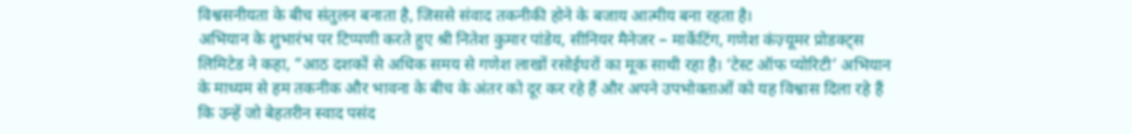विश्वसनीयता के बीच संतुलन बनाता है, जिससे संवाद तकनीकी होने के बजाय आत्मीय बना रहता है।
अभियान के शुभारंभ पर टिप्पणी करते हुए श्री नितेश कुमार पांडेय, सीनियर मैनेजर – मार्केटिंग, गणेश कंज़्यूमर प्रोडक्ट्स लिमिटेड ने कहा, “आठ दशकों से अधिक समय से गणेश लाखों रसोईघरों का मूक साथी रहा है। ‘टेस्ट ऑफ प्योरिटी’ अभियान के माध्यम से हम तकनीक और भावना के बीच के अंतर को दूर कर रहे हैं और अपने उपभोक्ताओं को यह विश्वास दिला रहे हैं कि उन्हें जो बेहतरीन स्वाद पसंद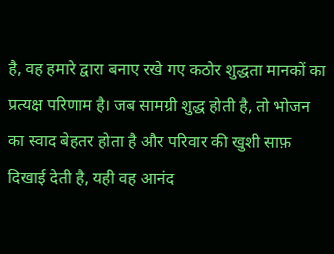है, वह हमारे द्वारा बनाए रखे गए कठोर शुद्धता मानकों का प्रत्यक्ष परिणाम है। जब सामग्री शुद्ध होती है, तो भोजन का स्वाद बेहतर होता है और परिवार की खुशी साफ़ दिखाई देती है, यही वह आनंद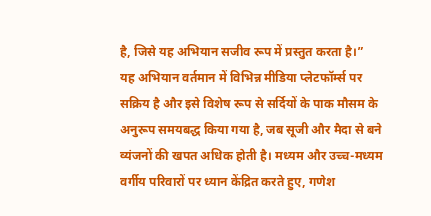है, जिसे यह अभियान सजीव रूप में प्रस्तुत करता है।”
यह अभियान वर्तमान में विभिन्न मीडिया प्लेटफॉर्म्स पर सक्रिय है और इसे विशेष रूप से सर्दियों के पाक मौसम के अनुरूप समयबद्ध किया गया है, जब सूजी और मैदा से बने व्यंजनों की खपत अधिक होती है। मध्यम और उच्च-मध्यम वर्गीय परिवारों पर ध्यान केंद्रित करते हुए, गणेश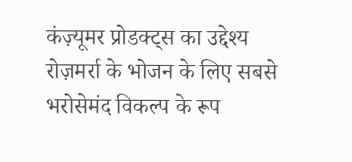कंज़्यूमर प्रोडक्ट्स का उद्देश्य रोज़मर्रा के भोजन के लिए सबसे भरोसेमंद विकल्प के रूप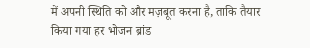में अपनी स्थिति को और मज़बूत करना है, ताकि तैयार किया गया हर भोजन ब्रांड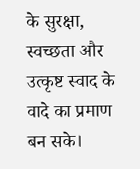के सुरक्षा, स्वच्छता और उत्कृष्ट स्वाद के वादे का प्रमाण बन सके।